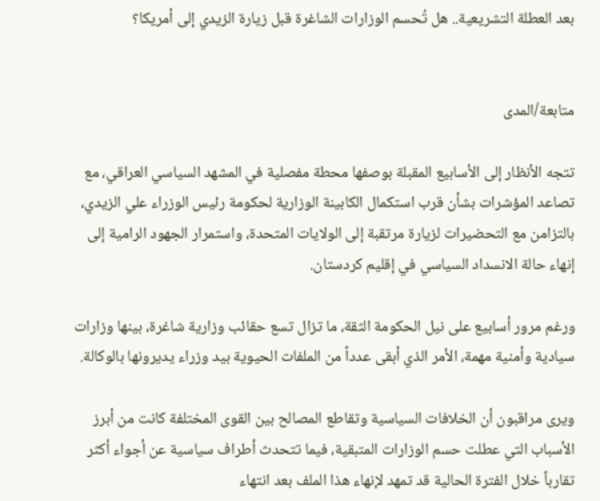بعد العطلة التشريعية.. هل تُحسم الوزارات الشاغرة قبل زيارة الزيدي إلى أمريكا؟


متابعة/المدى

تتجه الأنظار إلى الأسابيع المقبلة بوصفها محطة مفصلية في المشهد السياسي العراقي، مع تصاعد المؤشرات بشأن قرب استكمال الكابينة الوزارية لحكومة رئيس الوزراء علي الزيدي، بالتزامن مع التحضيرات لزيارة مرتقبة إلى الولايات المتحدة، واستمرار الجهود الرامية إلى إنهاء حالة الانسداد السياسي في إقليم كردستان.

ورغم مرور أسابيع على نيل الحكومة الثقة، ما تزال تسع حقائب وزارية شاغرة، بينها وزارات سيادية وأمنية مهمة، الأمر الذي أبقى عدداً من الملفات الحيوية بيد وزراء يديرونها بالوكالة.

ويرى مراقبون أن الخلافات السياسية وتقاطع المصالح بين القوى المختلفة كانت من أبرز الأسباب التي عطلت حسم الوزارات المتبقية، فيما تتحدث أطراف سياسية عن أجواء أكثر تقارباً خلال الفترة الحالية قد تمهد لإنهاء هذا الملف بعد انتهاء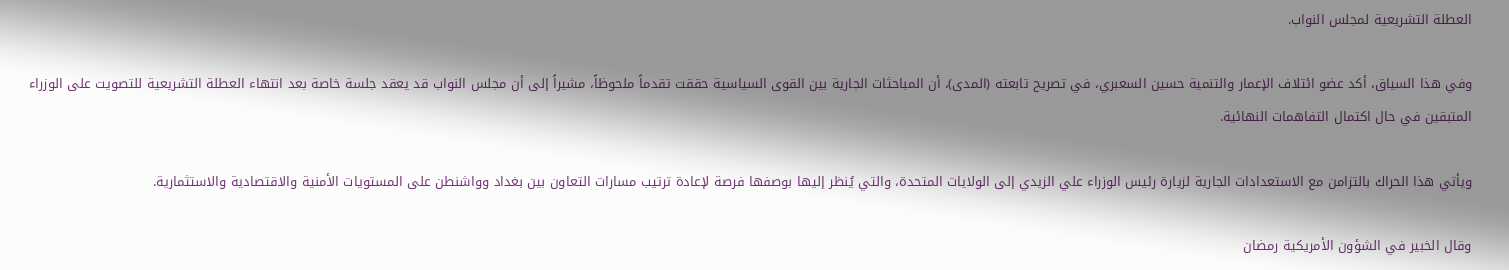العطلة التشريعية لمجلس النواب.

وفي هذا السياق، أكد عضو ائتلاف الإعمار والتنمية حسين السعبري، في تصريح تابعته (المدى)، أن المباحثات الجارية بين القوى السياسية حققت تقدماً ملحوظاً، مشيراً إلى أن مجلس النواب قد يعقد جلسة خاصة بعد انتهاء العطلة التشريعية للتصويت على الوزراء المتبقين في حال اكتمال التفاهمات النهائية.

ويأتي هذا الحراك بالتزامن مع الاستعدادات الجارية لزيارة رئيس الوزراء علي الزيدي إلى الولايات المتحدة، والتي يُنظر إليها بوصفها فرصة لإعادة ترتيب مسارات التعاون بين بغداد وواشنطن على المستويات الأمنية والاقتصادية والاستثمارية.

وقال الخبير في الشؤون الأمريكية رمضان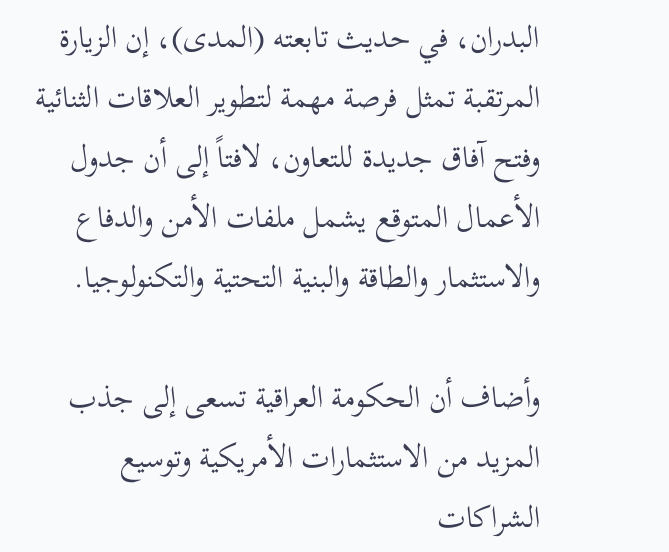البدران، في حديث تابعته (المدى)، إن الزيارة المرتقبة تمثل فرصة مهمة لتطوير العلاقات الثنائية وفتح آفاق جديدة للتعاون، لافتاً إلى أن جدول الأعمال المتوقع يشمل ملفات الأمن والدفاع والاستثمار والطاقة والبنية التحتية والتكنولوجيا.

وأضاف أن الحكومة العراقية تسعى إلى جذب المزيد من الاستثمارات الأمريكية وتوسيع الشراكات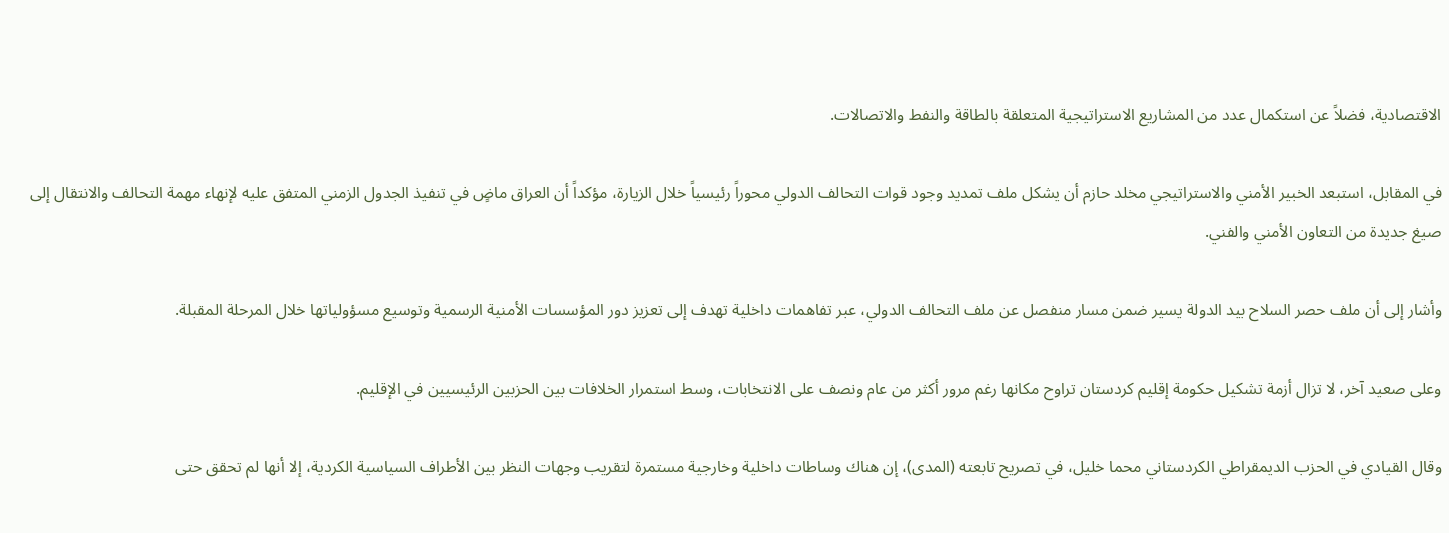الاقتصادية، فضلاً عن استكمال عدد من المشاريع الاستراتيجية المتعلقة بالطاقة والنفط والاتصالات.

في المقابل، استبعد الخبير الأمني والاستراتيجي مخلد حازم أن يشكل ملف تمديد وجود قوات التحالف الدولي محوراً رئيسياً خلال الزيارة، مؤكداً أن العراق ماضٍ في تنفيذ الجدول الزمني المتفق عليه لإنهاء مهمة التحالف والانتقال إلى صيغ جديدة من التعاون الأمني والفني.

وأشار إلى أن ملف حصر السلاح بيد الدولة يسير ضمن مسار منفصل عن ملف التحالف الدولي، عبر تفاهمات داخلية تهدف إلى تعزيز دور المؤسسات الأمنية الرسمية وتوسيع مسؤولياتها خلال المرحلة المقبلة.

وعلى صعيد آخر، لا تزال أزمة تشكيل حكومة إقليم كردستان تراوح مكانها رغم مرور أكثر من عام ونصف على الانتخابات، وسط استمرار الخلافات بين الحزبين الرئيسيين في الإقليم.

وقال القيادي في الحزب الديمقراطي الكردستاني محما خليل، في تصريح تابعته (المدى)، إن هناك وساطات داخلية وخارجية مستمرة لتقريب وجهات النظر بين الأطراف السياسية الكردية، إلا أنها لم تحقق حتى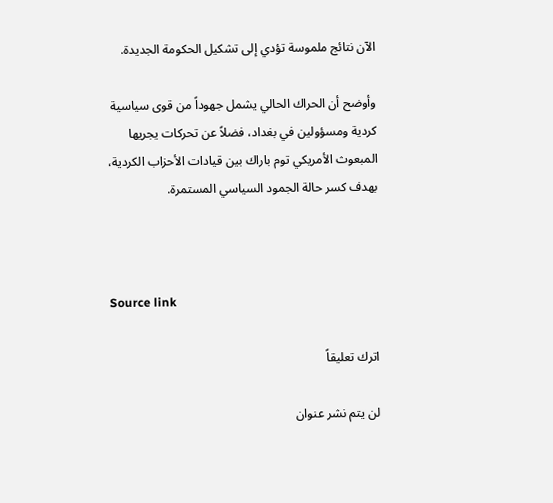الآن نتائج ملموسة تؤدي إلى تشكيل الحكومة الجديدة.

وأوضح أن الحراك الحالي يشمل جهوداً من قوى سياسية كردية ومسؤولين في بغداد، فضلاً عن تحركات يجريها المبعوث الأمريكي توم باراك بين قيادات الأحزاب الكردية، بهدف كسر حالة الجمود السياسي المستمرة.



Source link

اترك تعليقاً

لن يتم نشر عنوان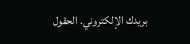بريدك الإلكتروني. الحقول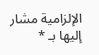الإلزامية مشار إليها بـ *